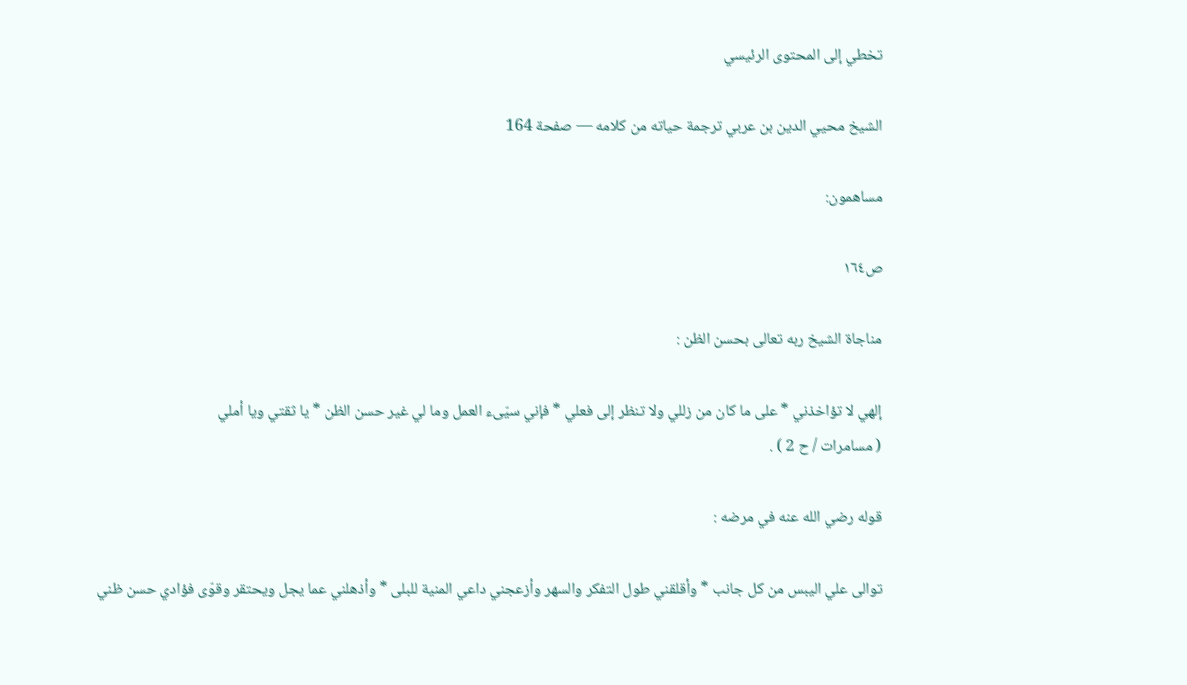تخطي إلى المحتوى الرئيسي

الشيخ محيي الدين بن عربي ترجمة حياته من كلامه — صفحة 164

مساهمون:

ص١٦٤

مناجاة الشيخ ربه تعالى بحسن الظن :

إلهي لا تؤاخذني * على ما كان من زللي ولا تنظر إلى فعلي * فإني سيّىء العمل وما لي غير حسن الظن * يا ثقتي ويا أملي
( مسامرات / ح 2 ) .

قوله رضي الله عنه في مرضه :

توالى علي اليبس من كل جانب * وأقلقني طول التفكر والسهر وأزعجني داعي المنية للبلى * وأذهلني عما يجل ويحتقر وقوّى فؤادي حسن ظني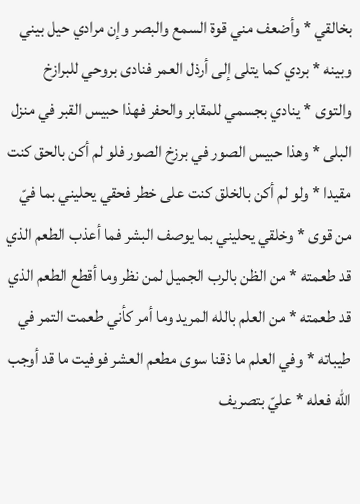بخالقي * وأضعف مني قوة السمع والبصر وإن مرادي حيل بيني وبينه * بردي كما يتلى إلى أرذل العمر فنادى بروحي للبرازخ والتوى * ينادي بجسمي للمقابر والحفر فهذا حبيس القبر في منزل البلى * وهذا حبيس الصور في برزخ الصور فلو لم أكن بالحق كنت مقيدا * ولو لم أكن بالخلق كنت على خطر فحقي يحليني بما فيّ من قوى * وخلقي يحليني بما يوصف البشر فما أعذب الطعم الذي قد طعمته * من الظن بالرب الجميل لمن نظر وما أقطع الطعم الذي قد طعمته * من العلم بالله المريد وما أمر كأني طعمت التمر في طيباته * وفي العلم ما ذقنا سوى مطعم العشر فوفيت ما قد أوجب الله فعله * عليّ بتصريف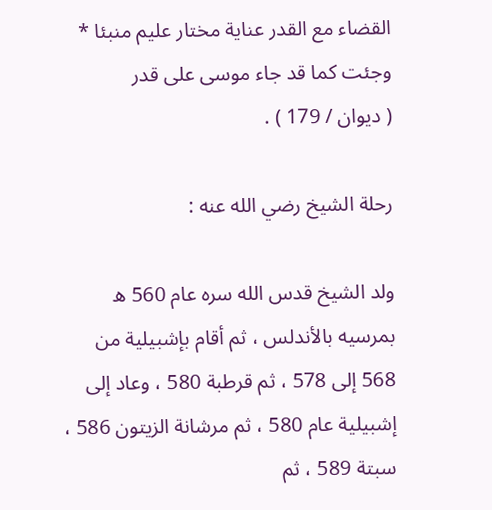القضاء مع القدر عناية مختار عليم منبئا * وجئت كما قد جاء موسى على قدر
( ديوان / 179 ) .

رحلة الشيخ رضي الله عنه :

ولد الشيخ قدس الله سره عام 560 ه بمرسيه بالأندلس ، ثم أقام بإشبيلية من 568 إلى 578 ، ثم قرطبة 580 ، وعاد إلى إشبيلية عام 580 ، ثم مرشانة الزيتون 586 ، سبتة 589 ، ثم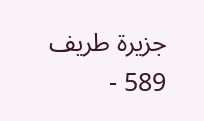جزيرة طريف 589 -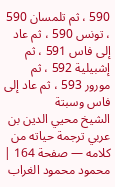590 ، ثم تلمسان 590 ، تونس 590 ، ثم عاد إلى فاس 591 ، ثم إشبيلية 592 ، ثم مورور 593 ، ثم عاد إلى فاس وسبتة
الشيخ محيي الدين بن عربي ترجمة حياته من كلامه — صفحة 164 | محمود محمود الغراب